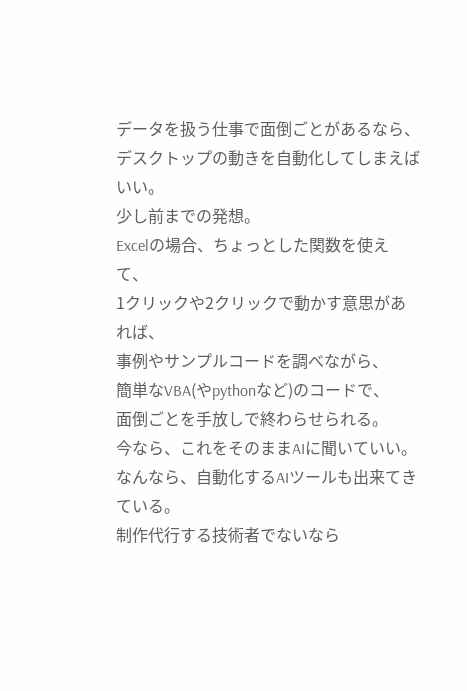データを扱う仕事で面倒ごとがあるなら、
デスクトップの動きを自動化してしまえばいい。
少し前までの発想。
Excelの場合、ちょっとした関数を使えて、
1クリックや2クリックで動かす意思があれば、
事例やサンプルコードを調べながら、
簡単なVBA(やpythonなど)のコードで、
面倒ごとを手放しで終わらせられる。
今なら、これをそのままAIに聞いていい。
なんなら、自動化するAIツールも出来てきている。
制作代行する技術者でないなら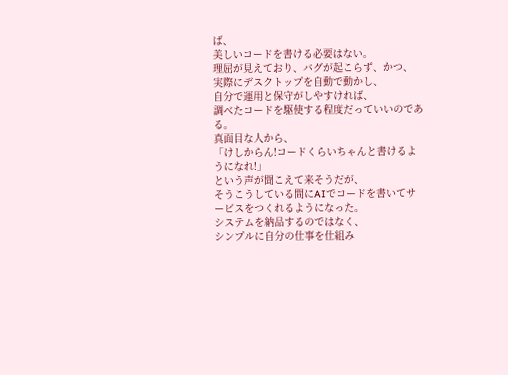ば、
美しいコードを書ける必要はない。
理屈が見えており、バグが起こらず、かつ、
実際にデスクトップを自動で動かし、
自分で運用と保守がしやすければ、
調べたコードを駆使する程度だっていいのである。
真面目な人から、
「けしからん!コードくらいちゃんと書けるようになれ!」
という声が聞こえて来そうだが、
そうこうしている間にAIでコードを書いてサービスをつくれるようになった。
システムを納品するのではなく、
シンプルに自分の仕事を仕組み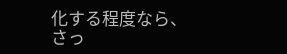化する程度なら、
さっ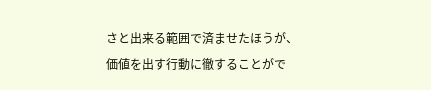さと出来る範囲で済ませたほうが、
価値を出す行動に徹することがで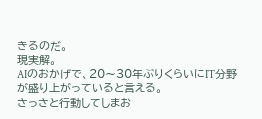きるのだ。
現実解。
AIのおかげで、20〜30年ぶりくらいにIT分野が盛り上がっていると言える。
さっさと行動してしまお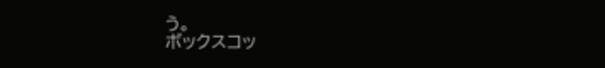う。
ボックスコッ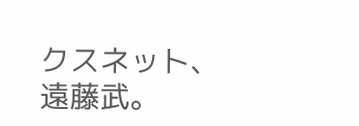クスネット、遠藤武。